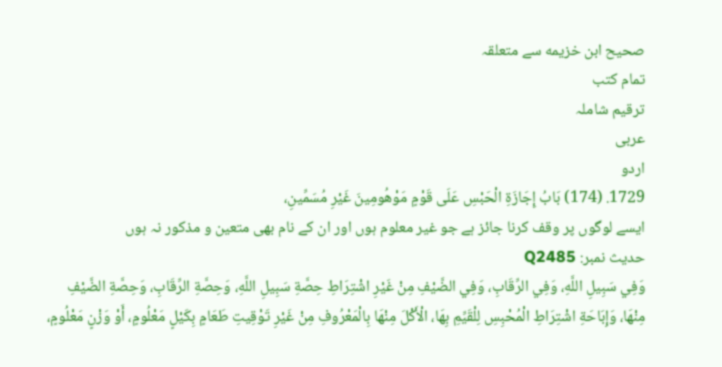صحيح ابن خزيمه سے متعلقہ
تمام کتب
ترقیم شاملہ
عربی
اردو
1729. (174) بَابُ إِجَازَةِ الْحَبْسِ عَلَى قَوْمٍ مَوْهُومِينَ غَيْرِ مُسَمِّينِ،
ایسے لوگوں پر وقف کرنا جائز ہے جو غیر معلوم ہوں اور ان کے نام بھی متعین و مذکور نہ ہوں
حدیث نمبر: Q2485
وَفِي سَبِيلِ اللَّهِ، وَفِي الرِّقَابِ، وَفِي الضَّيْفِ مِنْ غَيْرِ اشْتِرَاطِ حِصَّةِ سَبِيلِ اللَّهِ، وَحِصَّةِ الرِّقَابِ، وَحِصَّةِ الضَّيْفِ مِنْهَا، وَإِبَاحَةِ اشْتِرَاطِ الْمُحْبِسِ لِلْقَيِّمِ بِهَا، الْأَكْلَ مِنْهَا بِالْمَعْرُوفِ مِنْ غَيْرِ تَوْقِيتِ طَعَامٍ بِكَيْلٍ مَعْلُومٍ، أَوْ وَزْنٍ مَعْلُومٍ،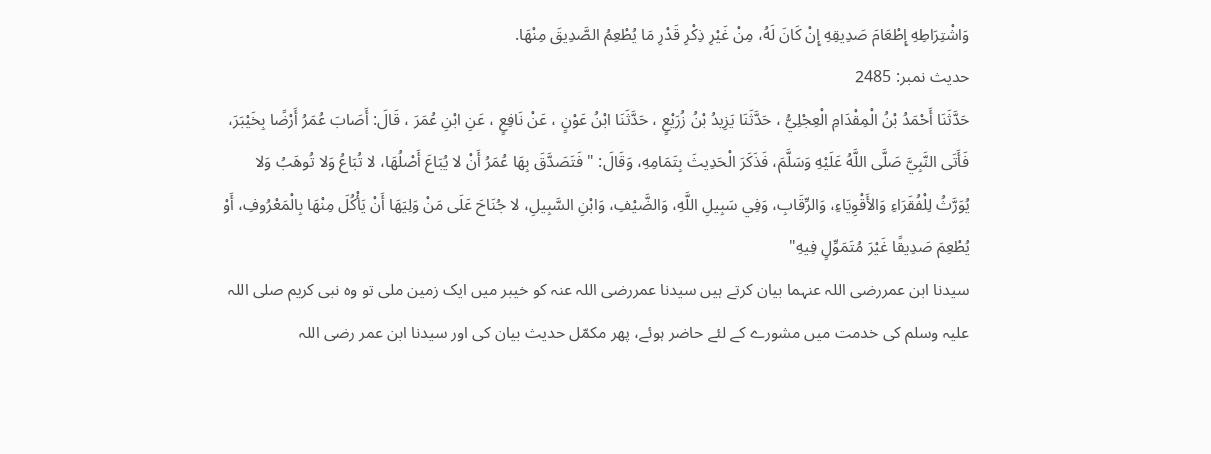وَاشْتِرَاطِهِ إِطْعَامَ صَدِيقِهِ إِنْ كَانَ لَهُ، مِنْ غَيْرِ ذِكْرِ قَدْرِ مَا يُطْعِمُ الصَّدِيقَ مِنْهَا.
حدیث نمبر: 2485
حَدَّثَنَا أَحْمَدُ بْنُ الْمِقْدَامِ الْعِجْلِيُّ ، حَدَّثَنَا يَزِيدُ بْنُ زُرَيْعٍ ، حَدَّثَنَا ابْنُ عَوْنٍ ، عَنْ نَافِعٍ ، عَنِ ابْنِ عُمَرَ ، قَالَ: أَصَابَ عُمَرُ أَرْضًا بِخَيْبَرَ، فَأَتَى النَّبِيَّ صَلَّى اللَّهُ عَلَيْهِ وَسَلَّمَ، فَذَكَرَ الْحَدِيثَ بِتَمَامِهِ، وَقَالَ: " فَتَصَدَّقَ بِهَا عُمَرُ أَنْ لا يُبَاعَ أَصْلُهَا، لا تُبَاعُ وَلا تُوهَبُ وَلا يُوَرَّثُ لِلْفُقَرَاءِ وَالأَقْوِيَاءِ، وَالرِّقَابِ، وَفِي سَبِيلِ اللَّهِ، وَالضَّيْفِ، وَابْنِ السَّبِيلِ، لا جُنَاحَ عَلَى مَنْ وَلِيَهَا أَنْ يَأْكُلَ مِنْهَا بِالْمَعْرُوفِ، أَوْ يُطْعِمَ صَدِيقًا غَيْرَ مُتَمَوِّلٍ فِيهِ"
سیدنا ابن عمررضی اللہ عنہما بیان کرتے ہیں سیدنا عمررضی اللہ عنہ کو خیبر میں ایک زمین ملی تو وہ نبی کریم صلی اللہ علیہ وسلم کی خدمت میں مشورے کے لئے حاضر ہوئے، پھر مکمّل حدیث بیان کی اور سیدنا ابن عمر رضی اللہ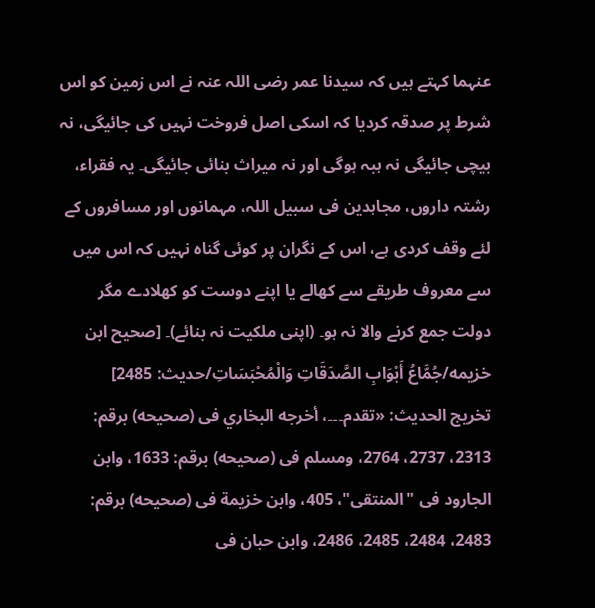عنہما کہتے ہیں کہ سیدنا عمر رضی اللہ عنہ نے اس زمین کو اس شرط پر صدقہ کردیا کہ اسکی اصل فروخت نہیں کی جائیگی، نہ بیچی جائیگی نہ ہبہ ہوگی اور نہ میراث بنائی جائیگی۔ یہ فقراء، رشتہ داروں، مجاہدین فی سبیل اللہ، مہمانوں اور مسافروں کے لئے وقف کردی ہے، اس کے نگران پر کوئی گناہ نہیں کہ اس میں سے معروف طریقے سے کھالے یا اپنے دوست کو کھلادے مگر دولت جمع کرنے والا نہ ہو۔ (اپنی ملکیت نہ بنائے)۔ [صحيح ابن خزيمه/جُمَّاعُ أَبْوَابِ الصَّدَقَاتِ وَالْمُحْبَسَاتِ/حدیث: 2485]
تخریج الحدیث: «تقدم۔۔۔، أخرجه البخاري فى (صحيحه) برقم: 2313، 2737، 2764، ومسلم فى (صحيحه) برقم: 1633، وابن الجارود فى "المنتقى"، 405، وابن خزيمة فى (صحيحه) برقم: 2483، 2484، 2485، 2486، وابن حبان فى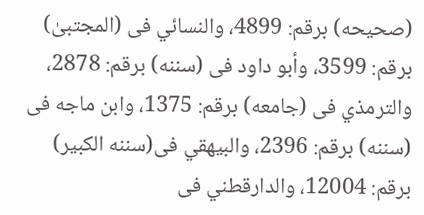(صحيحه) برقم: 4899، والنسائي فى (المجتبیٰ) برقم: 3599، وأبو داود فى (سننه) برقم: 2878، والترمذي فى (جامعه) برقم: 1375، وابن ماجه فى (سننه) برقم: 2396، والبيهقي فى(سننه الكبير) برقم: 12004، والدارقطني فى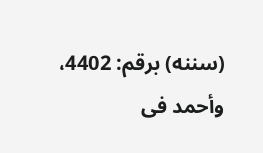(سننه) برقم: 4402، وأحمد فى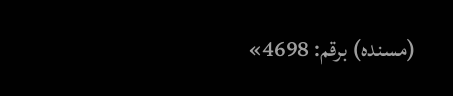(مسنده) برقم: 4698»